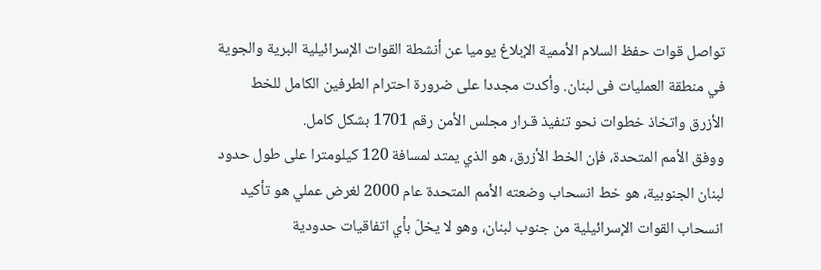تواصل قوات حفظ السلام الأممية الإبلاغ يوميا عن أنشطة القوات الإسرائيلية البرية والجوية في منطقة العمليات فى لبنان. وأكدت مجددا على ضرورة احترام الطرفين الكامل للخط الأزرق واتخاذ خطوات نحو تنفيذ قـرار مجلس الأمن رقم 1701 بشكل كامل.
ووفق الأمم المتحدة، فإن الخط الأزرق، هو الذي يمتد لمسافة 120 كيلومترا على طول حدود لبنان الجنوبية، هو خط انسحاب وضعته الأمم المتحدة عام 2000 لغرض عملي هو تأكيد انسحاب القوات الإسرائيلية من جنوب لبنان، وهو لا يخلّ بأي اتفاقيات حدودية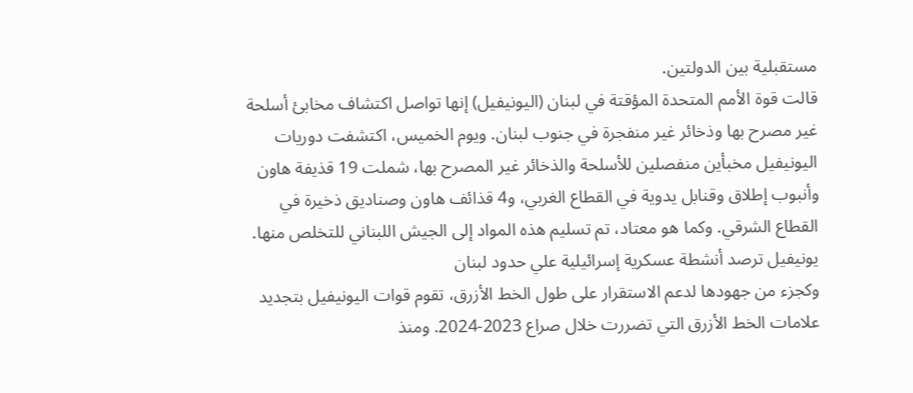مستقبلية بين الدولتين.
قالت قوة الأمم المتحدة المؤقتة في لبنان (اليونيفيل) إنها تواصل اكتشاف مخابئ أسلحة غير مصرح بها وذخائر غير منفجرة في جنوب لبنان. ويوم الخميس، اكتشفت دوريات اليونيفيل مخبأين منفصلين للأسلحة والذخائر غير المصرح بها، شملت 19 قذيفة هاون وأنبوب إطلاق وقنابل يدوية في القطاع الغربي، و4 قذائف هاون وصناديق ذخيرة في القطاع الشرقي. وكما هو معتاد، تم تسليم هذه المواد إلى الجيش اللبناني للتخلص منها.
يونيفيل ترصد أنشطة عسكرية إسرائيلية علي حدود لبنان
وكجزء من جهودها لدعم الاستقرار على طول الخط الأزرق، تقوم قوات اليونيفيل بتجديد علامات الخط الأزرق التي تضررت خلال صراع 2023-2024. ومنذ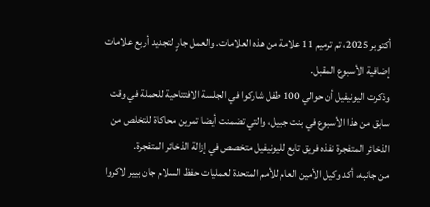أكتوبر 2025، تم ترميم 11 علامة من هذه العلامات. والعمل جارٍ لتجديد أربع علامات إضافية الأسبوع المقبل.
وذكرت اليونيفيل أن حوالي 100 طفل شاركوا في الجلسة الافتتاحية للحملة في وقت سابق من هذا الأسبوع في بنت جبيل، والتي تضمنت أيضا تمرين محاكاة للتخلص من الذخائر المتفجرة نفذه فريق تابع لليونيفيل متخصص في إزالة الذخائر المتفجرة.
من جانبه، أكد وكيل الأمين العام للأمم المتحدة لعمليات حفظ السلام جان بيير لاكروا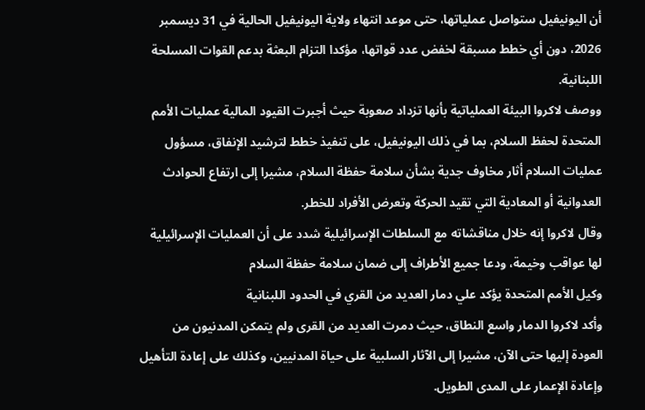أن اليونيفيل ستواصل عملياتها، حتى موعد انتهاء ولاية اليونيفيل الحالية في 31 ديسمبر 2026، دون أي خطط مسبقة لخفض عدد قواتها، مؤكدا التزام البعثة بدعم القوات المسلحة اللبنانية.
ووصف لاكروا البيئة العملياتية بأنها تزداد صعوبة حيث أجبرت القيود المالية عمليات الأمم المتحدة لحفظ السلام، بما في ذلك اليونيفيل، على تنفيذ خطط لترشيد الإنفاق، مسؤول عمليات السلام أثار مخاوف جدية بشأن سلامة حفظة السلام، مشيرا إلى ارتفاع الحوادث العدوانية أو المعادية التي تقيد الحركة وتعرض الأفراد للخطر.
وقال لاكروا إنه خلال مناقشاته مع السلطات الإسرائيلية شدد على أن العمليات الإسرائيلية لها عواقب وخيمة، ودعا جميع الأطراف إلى ضمان سلامة حفظة السلام
وكيل الأمم المتحدة يؤكد علي دمار العديد من القري في الحدود اللبنانية
وأكد لاكروا الدمار واسع النطاق، حيث دمرت العديد من القرى ولم يتمكن المدنيون من العودة إليها حتى الآن، مشيرا إلى الآثار السلبية على حياة المدنيين، وكذلك على إعادة التأهيل وإعادة الإعمار على المدى الطويل.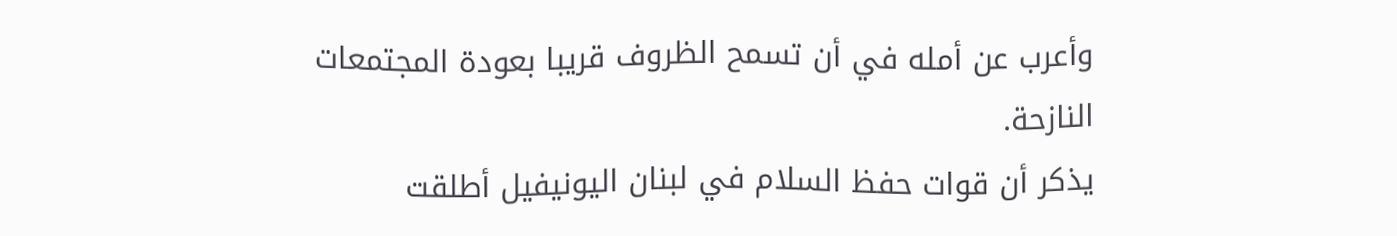وأعرب عن أمله في أن تسمح الظروف قريبا بعودة المجتمعات النازحة.
يذكر أن قوات حفظ السلام في لبنان اليونيفيل أطلقت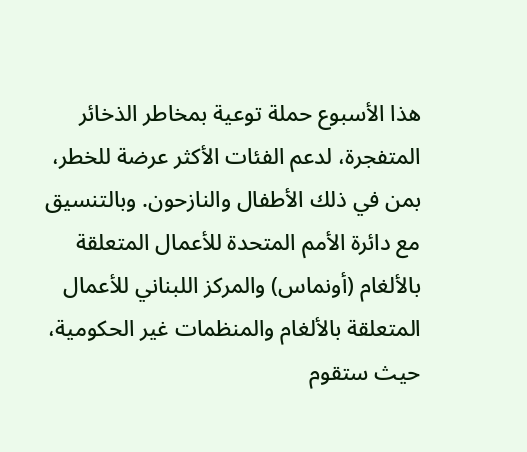هذا الأسبوع حملة توعية بمخاطر الذخائر المتفجرة، لدعم الفئات الأكثر عرضة للخطر، بمن في ذلك الأطفال والنازحون. وبالتنسيق مع دائرة الأمم المتحدة للأعمال المتعلقة بالألغام (أونماس) والمركز اللبناني للأعمال المتعلقة بالألغام والمنظمات غير الحكومية، حيث ستقوم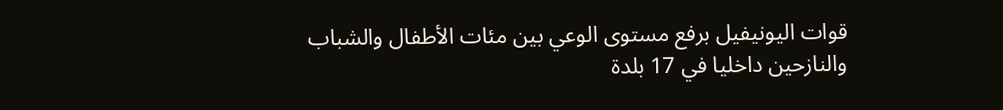قوات اليونيفيل برفع مستوى الوعي بين مئات الأطفال والشباب والنازحين داخليا في 17 بلدة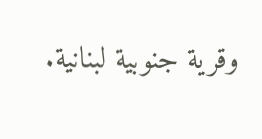وقرية جنوبية لبنانية.